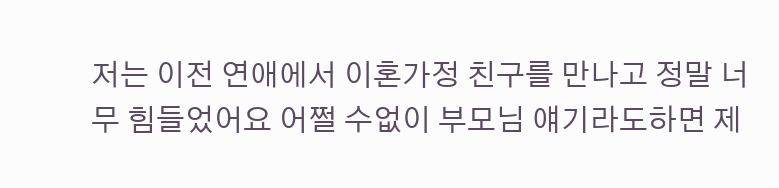저는 이전 연애에서 이혼가정 친구를 만나고 정말 너무 힘들었어요 어쩔 수없이 부모님 얘기라도하면 제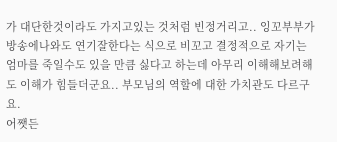가 대단한것이라도 가지고있는 것처럼 빈정거리고.. 잉꼬부부가 방송에나와도 연기잘한다는 식으로 비꼬고 결정적으로 자기는 엄마를 죽일수도 있을 만큼 싫다고 하는데 아무리 이해해보려해도 이해가 힘들더군요.. 부모님의 역할에 대한 가치관도 다르구요.
어쨋든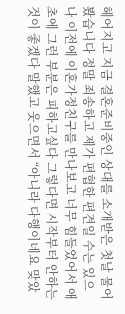헤어지고 지금 결혼준비중인 상대를 소개받은 첫날 물어봤습니다 정말 죄송하고 제가 편협한 편견일 수는 있으나 이전에 이혼가정친구를 만나보고 너무 힘들었어서 애초에 그런 부분은 피하고싶다 그렇다면 시작부터 안하는 것이 좋겠다 말했고 웃으면서 “아니라 다행이네요 맞았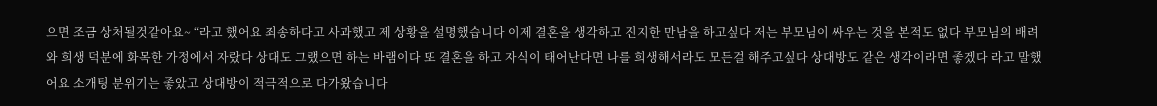으면 조금 상처될것같아요~ “라고 했어요 죄송하다고 사과했고 제 상황을 설명했습니다 이제 결혼을 생각하고 진지한 만남을 하고싶다 저는 부모님이 싸우는 것을 본적도 없다 부모님의 배려와 희생 덕분에 화목한 가정에서 자랐다 상대도 그랬으면 하는 바램이다 또 결혼을 하고 자식이 태어난다면 나를 희생해서라도 모든걸 해주고싶다 상대방도 같은 생각이라면 좋겠다 라고 말했어요 소개팅 분위기는 좋았고 상대방이 적극적으로 다가왔습니다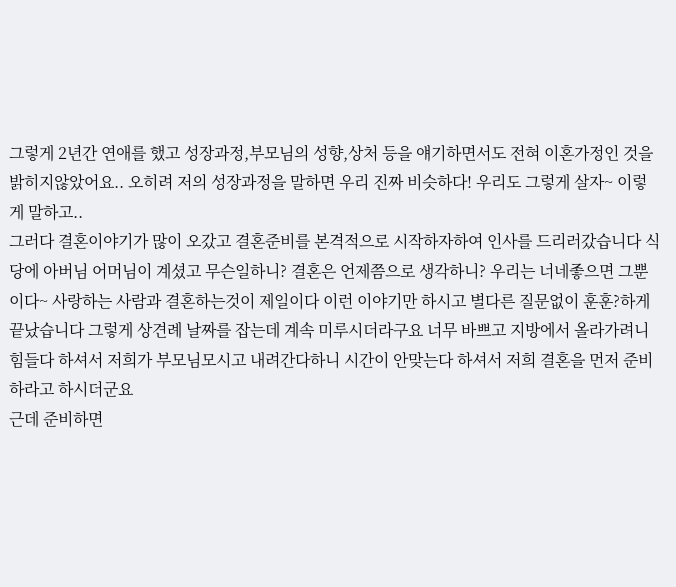그렇게 2년간 연애를 했고 성장과정,부모님의 성향,상처 등을 얘기하면서도 전혀 이혼가정인 것을 밝히지않았어요.. 오히려 저의 성장과정을 말하면 우리 진짜 비슷하다! 우리도 그렇게 살자~ 이렇게 말하고..
그러다 결혼이야기가 많이 오갔고 결혼준비를 본격적으로 시작하자하여 인사를 드리러갔습니다 식당에 아버님 어머님이 계셨고 무슨일하니? 결혼은 언제쯤으로 생각하니? 우리는 너네좋으면 그뿐이다~ 사랑하는 사람과 결혼하는것이 제일이다 이런 이야기만 하시고 별다른 질문없이 훈훈?하게 끝났습니다 그렇게 상견례 날짜를 잡는데 계속 미루시더라구요 너무 바쁘고 지방에서 올라가려니 힘들다 하셔서 저희가 부모님모시고 내려간다하니 시간이 안맞는다 하셔서 저희 결혼을 먼저 준비하라고 하시더군요
근데 준비하면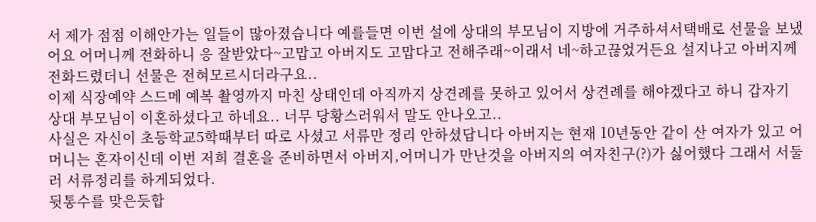서 제가 점점 이해안가는 일들이 많아졌습니다 예를들면 이번 설에 상대의 부모님이 지방에 거주하셔서택배로 선물을 보냈어요 어머니께 전화하니 응 잘받았다~고맙고 아버지도 고맙다고 전해주래~이래서 네~하고끊었거든요 설지나고 아버지께 전화드렸더니 선물은 전혀모르시더라구요..
이제 식장예약 스드메 예복 촬영까지 마친 상태인데 아직까지 상견례를 못하고 있어서 상견례를 해야겠다고 하니 갑자기 상대 부모님이 이혼하셨다고 하네요.. 너무 당황스러워서 말도 안나오고..
사실은 자신이 초등학교5학때부터 따로 사셨고 서류만 정리 안하셨답니다 아버지는 현재 10년동안 같이 산 여자가 있고 어머니는 혼자이신데 이번 저희 결혼을 준비하면서 아버지,어머니가 만난것을 아버지의 여자친구(?)가 싫어했다 그래서 서둘러 서류정리를 하게되었다.
뒷통수를 맞은듯합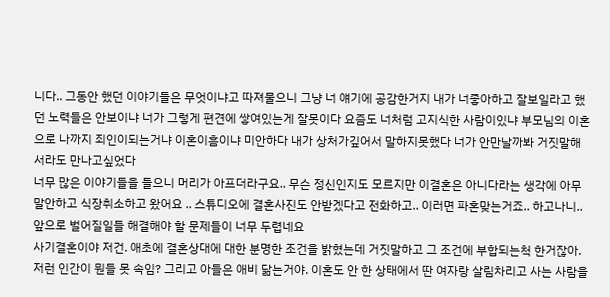니다.. 그동안 했던 이야기들은 무엇이냐고 따져물으니 그냥 너 얘기에 공감한거지 내가 너좋아하고 잘보일라고 했던 노력들은 안보이냐 너가 그렇게 편견에 쌓여있는게 잘못이다 요즘도 너처럼 고지식한 사람이있냐 부모님의 이혼으로 나까지 죄인이되는거냐 이혼이흠이냐 미안하다 내가 상처가깊어서 말하지못했다 너가 안만날까봐 거짓말해서라도 만나고싶었다
너무 많은 이야기들을 들으니 머리가 아프더라구요.. 무슨 정신인지도 모르지만 이결혼은 아니다라는 생각에 아무말안하고 식장취소하고 왔어요 .. 스튜디오에 결혼사진도 안받겠다고 전화하고.. 이러면 파혼맞는거죠.. 하고나니..앞으로 벌어질일들 해결해야 할 문제들이 너무 두렵네요
사기결혼이야 저건. 애초에 결혼상대에 대한 분명한 조건을 밝혔는데 거짓말하고 그 조건에 부합되는척 한거잖아. 저런 인간이 뭔들 못 속임? 그리고 아들은 애비 닮는거야. 이혼도 안 한 상태에서 딴 여자랑 살림차리고 사는 사람을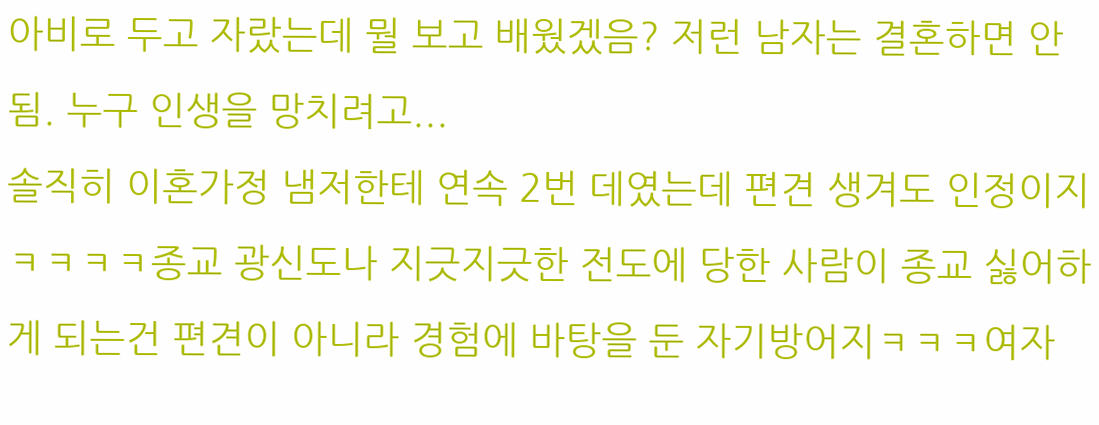아비로 두고 자랐는데 뭘 보고 배웠겠음? 저런 남자는 결혼하면 안됨. 누구 인생을 망치려고...
솔직히 이혼가정 냄저한테 연속 2번 데였는데 편견 생겨도 인정이지ㅋㅋㅋㅋ종교 광신도나 지긋지긋한 전도에 당한 사람이 종교 싫어하게 되는건 편견이 아니라 경험에 바탕을 둔 자기방어지ㅋㅋㅋ여자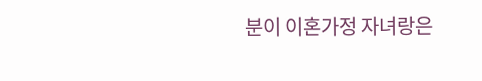분이 이혼가정 자녀랑은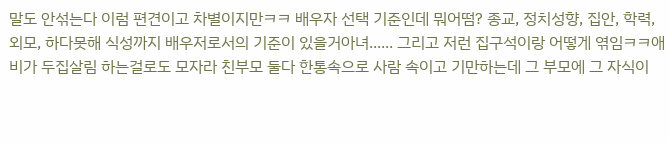말도 안섞는다 이럼 편견이고 차별이지만ㅋㅋ 배우자 선택 기준인데 뭐어떰? 종교, 정치성향, 집안, 학력, 외모, 하다못해 식성까지 배우저로서의 기준이 있을거아녀...... 그리고 저런 집구석이랑 어떻게 엮임ㅋㅋ애비가 두집살림 하는걸로도 모자라 친부모 둘다 한통속으로 사람 속이고 기만하는데 그 부모에 그 자식이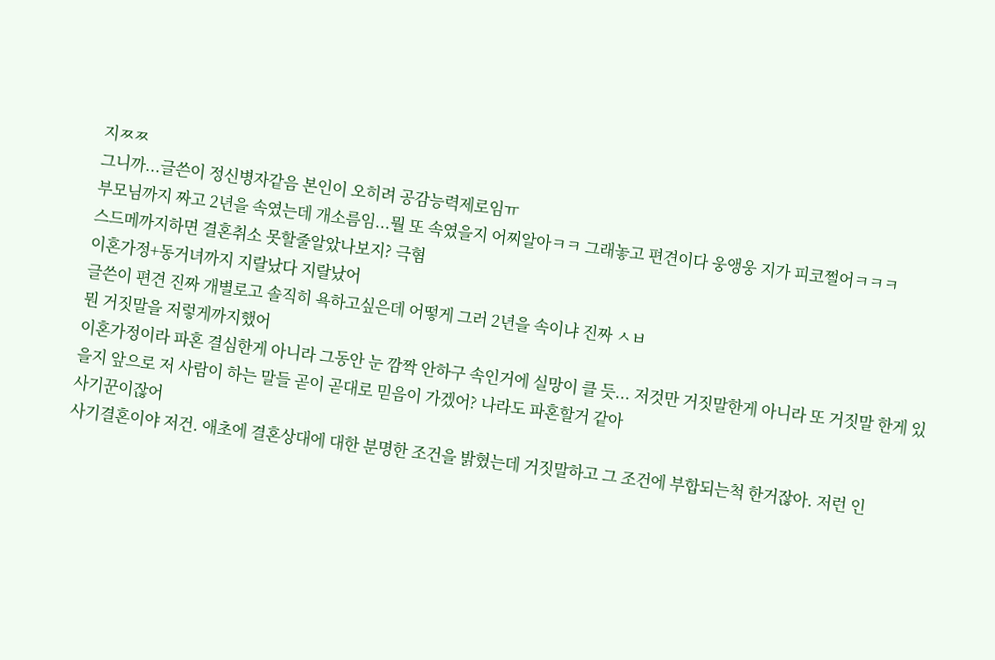지ㅉㅉ
그니까...글쓴이 정신병자같음 본인이 오히려 공감능력제로임ㅠ
부모님까지 짜고 2년을 속였는데 개소름임...뭘 또 속였을지 어찌알아ㅋㅋ 그래놓고 편견이다 웅앵웅 지가 피코쩔어ㅋㅋㅋ
스드메까지하면 결혼취소 못할줄알았나보지? 극혐
이혼가정+동거녀까지 지랄났다 지랄났어
글쓴이 편견 진짜 개별로고 솔직히 욕하고싶은데 어떻게 그러 2년을 속이냐 진짜 ㅅㅂ
뭔 거짓말을 저렇게까지했어
이혼가정이라 파혼 결심한게 아니라 그동안 눈 깜짝 안하구 속인거에 실망이 클 듯... 저것만 거짓말한게 아니라 또 거짓말 한게 있을지 앞으로 저 사람이 하는 말들 곧이 곧대로 믿음이 가겠어? 나라도 파혼할거 같아
사기꾼이잖어
사기결혼이야 저건. 애초에 결혼상대에 대한 분명한 조건을 밝혔는데 거짓말하고 그 조건에 부합되는척 한거잖아. 저런 인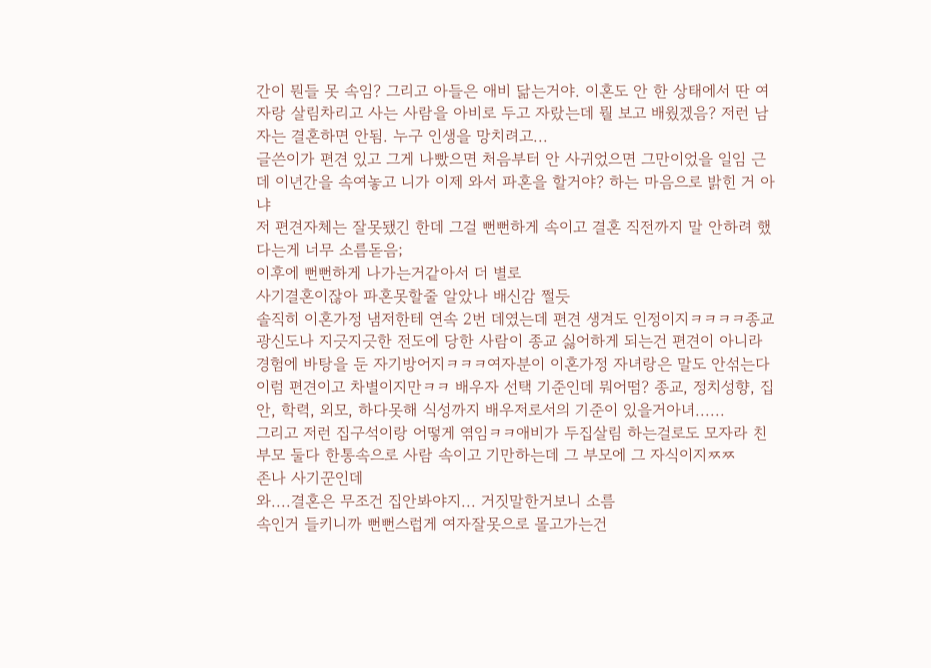간이 뭔들 못 속임? 그리고 아들은 애비 닮는거야. 이혼도 안 한 상태에서 딴 여자랑 살림차리고 사는 사람을 아비로 두고 자랐는데 뭘 보고 배웠겠음? 저런 남자는 결혼하면 안됨. 누구 인생을 망치려고...
글쓴이가 편견 있고 그게 나빴으면 처음부터 안 사귀었으면 그만이었을 일임 근데 이년간을 속여놓고 니가 이제 와서 파혼을 할거야? 하는 마음으로 밝힌 거 아냐
저 편견자체는 잘못됐긴 한데 그걸 뻔뻔하게 속이고 결혼 직전까지 말 안하려 했다는게 너무 소름돋음;
이후에 뻔뻔하게 나가는거같아서 더 별로
사기결혼이잖아 파혼못할줄 알았나 배신감 쩔듯
솔직히 이혼가정 냄저한테 연속 2번 데였는데 편견 생겨도 인정이지ㅋㅋㅋㅋ종교 광신도나 지긋지긋한 전도에 당한 사람이 종교 싫어하게 되는건 편견이 아니라 경험에 바탕을 둔 자기방어지ㅋㅋㅋ여자분이 이혼가정 자녀랑은 말도 안섞는다 이럼 편견이고 차별이지만ㅋㅋ 배우자 선택 기준인데 뭐어떰? 종교, 정치성향, 집안, 학력, 외모, 하다못해 식성까지 배우저로서의 기준이 있을거아녀......
그리고 저런 집구석이랑 어떻게 엮임ㅋㅋ애비가 두집살림 하는걸로도 모자라 친부모 둘다 한통속으로 사람 속이고 기만하는데 그 부모에 그 자식이지ㅉㅉ
존나 사기꾼인데
와....결혼은 무조건 집안봐야지... 거짓말한거보니 소름
속인거 들키니까 뻔뻔스럽게 여자잘못으로 몰고가는건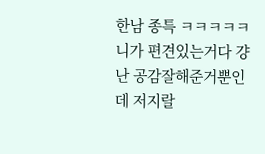한남 종특 ㅋㅋㅋㅋㅋ 니가 편견있는거다 걍 난 공감잘해준거뿐인데 저지랄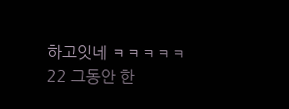하고잇네 ㅋㅋㅋㅋㅋ
22 그동안 한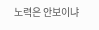노력은 안보이냐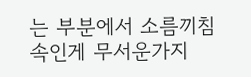는 부분에서 소름끼침
속인게 무서운가지